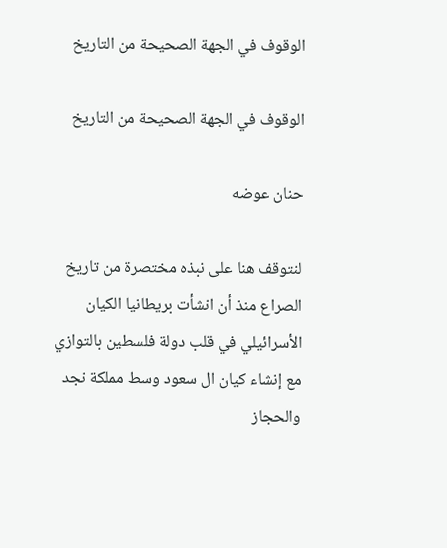الوقوف في الجهة الصحيحة من التاريخ

الوقوف في الجهة الصحيحة من التاريخ

حنان عوضه

لنتوقف هنا على نبذه مختصرة من تاريخ الصراع منذ أن انشأت بريطانيا الكيان الأسرائيلي في قلب دولة فلسطين بالتوازي مع إنشاء كيان ال سعود وسط مملكة نجد والحجاز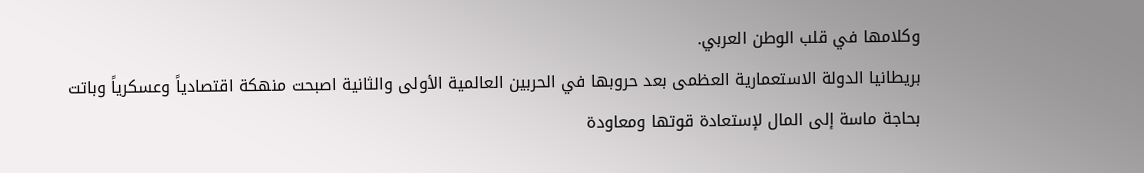وكلامها في قلب الوطن العربي.
بريطانيا الدولة الاستعمارية العظمى بعد حروبها في الحربين العالمية الأولى والثانية اصبحت منهكة اقتصادياً وعسكرياً وباتت بحاجة ماسة إلى المال لإستعادة قوتها ومعاودة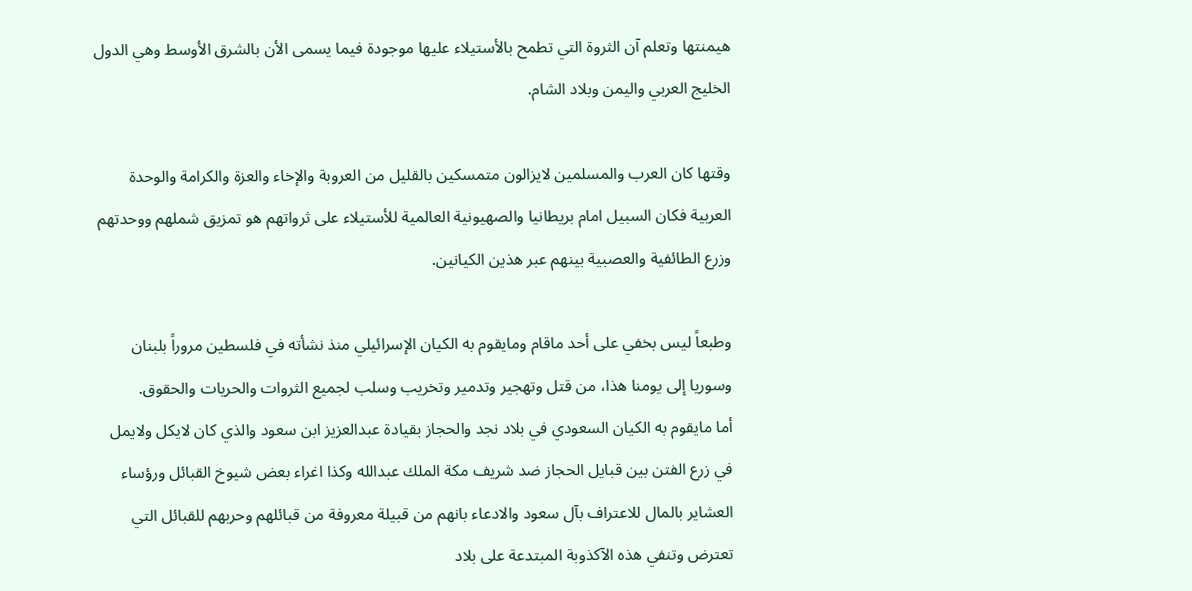هيمنتها وتعلم آن الثروة التي تطمح بالأستيلاء عليها موجودة فيما يسمى الأن بالشرق الأوسط وهي الدول الخليج العربي واليمن وبلاد الشام.

وقتها كان العرب والمسلمين لايزالون متمسكين بالقليل من العروبة والإخاء والعزة والكرامة والوحدة العربية فكان السبيل امام بريطانيا والصهيونية العالمية للأستيلاء على ثرواتهم هو تمزيق شملهم ووحدتهم وزرع الطائفية والعصبية بينهم عبر هذين الكيانين.

وطبعاً ليس بخفي على أحد ماقام ومايقوم به الكيان الإسرائيلي منذ نشأته في فلسطين مروراً بلبنان وسوريا إلى يومنا هذا، من قتل وتهجير وتدمير وتخريب وسلب لجميع الثروات والحريات والحقوق.
أما مايقوم به الكيان السعودي في بلاد نجد والحجاز بقيادة عبدالعزيز ابن سعود والذي كان لايكل ولايمل في زرع الفتن بين قبايل الحجاز ضد شريف مكة الملك عبدالله وكذا اغراء بعض شيوخ القبائل ورؤساء العشاير بالمال للاعتراف بآل سعود والادعاء بانهم من قبيلة معروفة من قبائلهم وحربهم للقبائل التي تعترض وتنفي هذه الآكذوبة المبتدعة على بلاد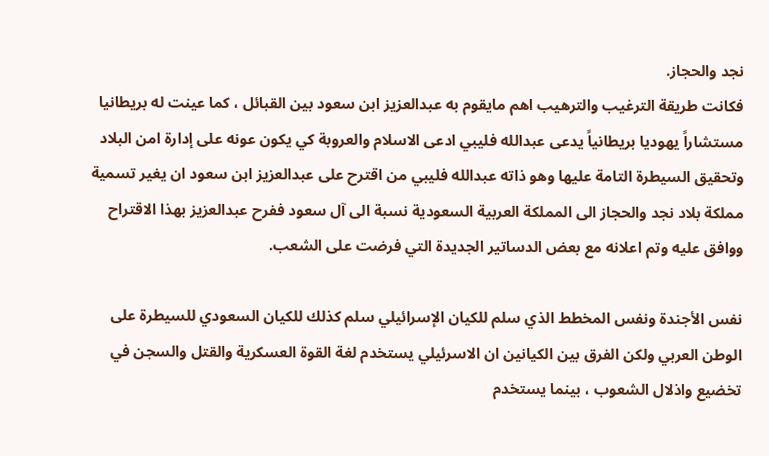نجد والحجاز.
فكانت طريقة الترغيب والترهيب اهم مايقوم به عبدالعزيز ابن سعود بين القبائل ، كما عينت له بريطانيا مستشاراً يهوديا بريطانياً يدعى عبدالله فليبي ادعى الاسلام والعروبة كي يكون عونه على إدارة امن البلاد وتحقيق السيطرة التامة عليها وهو ذاته عبدالله فليبي من اقترح على عبدالعزيز ابن سعود ان يغير تسمية مملكة بلاد نجد والحجاز الى المملكة العربية السعودية نسبة الى آل سعود ففرح عبدالعزيز بهذا الاقتراح ووافق عليه وتم اعلانه مع بعض الدساتير الجديدة التي فرضت على الشعب.

نفس الأجندة ونفس المخطط الذي سلم للكيان الإسرائيلي سلم كذلك للكيان السعودي للسيطرة على الوطن العربي ولكن الفرق بين الكيانين ان الاسرئيلي يستخدم لغة القوة العسكرية والقتل والسجن في تخضيع واذلال الشعوب ، بينما يستخدم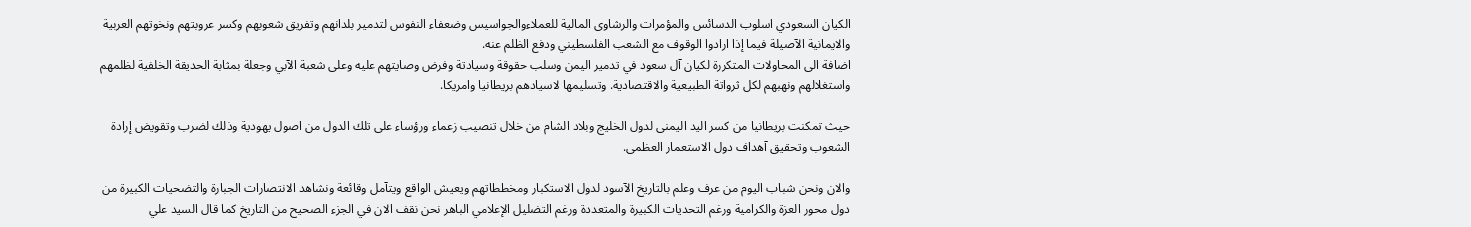الكيان السعودي اسلوب الدسائس والمؤمرات والرشاوى المالية للعملاءوالجواسيس وضعفاء النفوس لتدمير بلدانهم وتفريق شعوبهم وكسر عروبتهم ونخوتهم العربية والايمانية الآصيلة فيما إذا ارادوا الوقوف مع الشعب الفلسطيني ودفع الظلم عنه.
اضافة الى المحاولات المتكررة لكيان آل سعود في تدمير اليمن وسلب حقوقة وسيادتة وفرض وصايتهم عليه وعلى شعبة الآبي وجعلة بمثابة الحديقة الخلفية لظلمهم واستغلالهم ونهبهم لكل ثرواتة الطبيعية والاقتصادية. وتسليمها لاسيادهم بريطانيا وامريكا.

حيث تمكنت بريطانيا من كسر اليد اليمنى لدول الخليج وبلاد الشام من خلال تنصيب زعماء ورؤساء على تلك الدول من اصول يهودية وذلك لضرب وتقويض إرادة الشعوب وتحقيق آهداف دول الاستعمار العظمى.

والان ونحن شباب اليوم من عرف وعلم بالتاريخ الآسود لدول الاستكبار ومخططاتهم ويعيش الواقع ويتآمل وقائعة ونشاهد الانتصارات الجبارة والتضحيات الكبيرة من دول محور العزة والكرامية ورغم التحديات الكبيرة والمتعددة ورغم التضليل الإعلامي الباهر نحن نقف الان في الجزء الصحيح من التاريخ كما قال السيد علي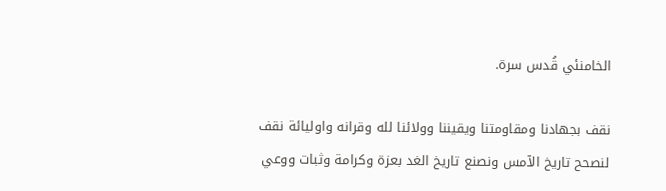الخامنئي قُدس سرة.

نقف بجهادنا ومقاومتنا ويقيننا وولائنا لله وقرانه واوليائة نقف لنصحح تاريخ الآمس ونصنع تاريخ الغد بعزة وكرامة وثبات ووعي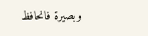وبصيرة فانحافظ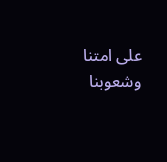على امتنا وشعوبنا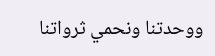ووحدتنا ونحمي ثرواتنا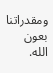ومقدراتنا بعون الله.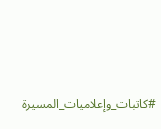#كاتبات_وإعلاميات_المسيرة